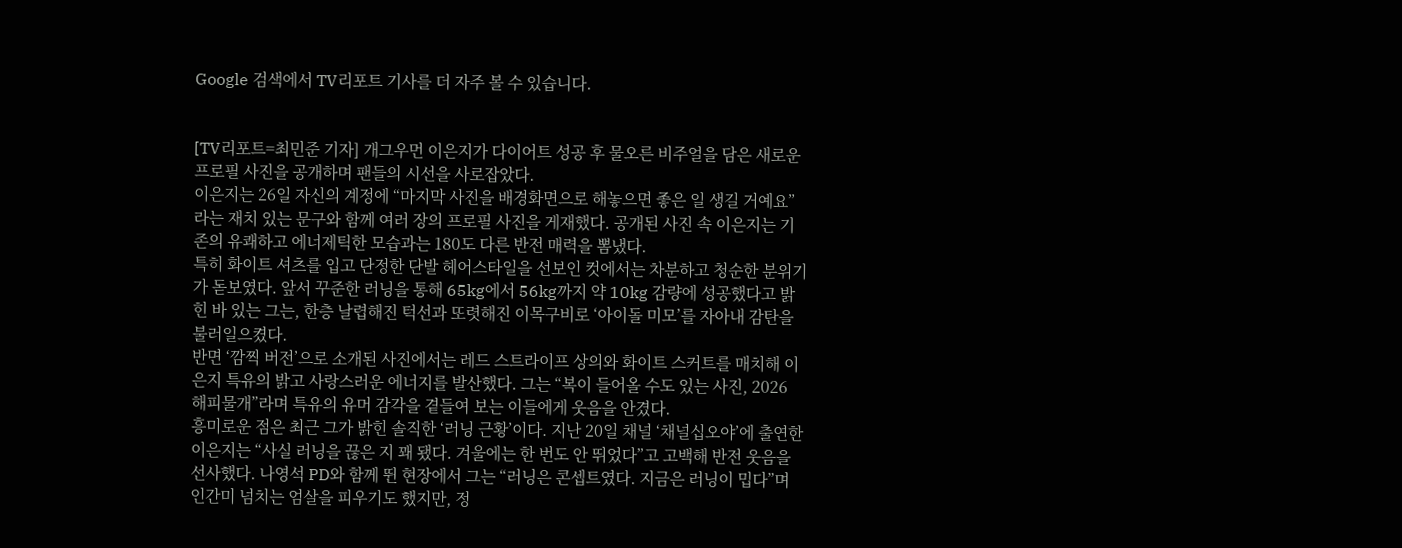Google 검색에서 TV리포트 기사를 더 자주 볼 수 있습니다.


[TV리포트=최민준 기자] 개그우먼 이은지가 다이어트 성공 후 물오른 비주얼을 담은 새로운 프로필 사진을 공개하며 팬들의 시선을 사로잡았다.
이은지는 26일 자신의 계정에 “마지막 사진을 배경화면으로 해놓으면 좋은 일 생길 거예요”라는 재치 있는 문구와 함께 여러 장의 프로필 사진을 게재했다. 공개된 사진 속 이은지는 기존의 유쾌하고 에너제틱한 모습과는 180도 다른 반전 매력을 뽐냈다.
특히 화이트 셔츠를 입고 단정한 단발 헤어스타일을 선보인 컷에서는 차분하고 청순한 분위기가 돋보였다. 앞서 꾸준한 러닝을 통해 65kg에서 56kg까지 약 10kg 감량에 성공했다고 밝힌 바 있는 그는, 한층 날렵해진 턱선과 또렷해진 이목구비로 ‘아이돌 미모’를 자아내 감탄을 불러일으켰다.
반면 ‘깜찍 버전’으로 소개된 사진에서는 레드 스트라이프 상의와 화이트 스커트를 매치해 이은지 특유의 밝고 사랑스러운 에너지를 발산했다. 그는 “복이 들어올 수도 있는 사진, 2026 해피물개”라며 특유의 유머 감각을 곁들여 보는 이들에게 웃음을 안겼다.
흥미로운 점은 최근 그가 밝힌 솔직한 ‘러닝 근황’이다. 지난 20일 채널 ‘채널십오야’에 출연한 이은지는 “사실 러닝을 끊은 지 꽤 됐다. 겨울에는 한 번도 안 뛰었다”고 고백해 반전 웃음을 선사했다. 나영석 PD와 함께 뛴 현장에서 그는 “러닝은 콘셉트였다. 지금은 러닝이 밉다”며 인간미 넘치는 엄살을 피우기도 했지만, 정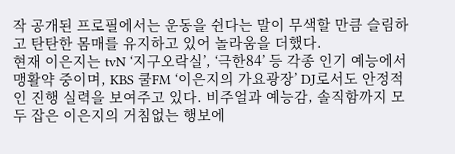작 공개된 프로필에서는 운동을 쉰다는 말이 무색할 만큼 슬림하고 탄탄한 몸매를 유지하고 있어 놀라움을 더했다.
현재 이은지는 tvN ‘지구오락실’, ‘극한84’ 등 각종 인기 예능에서 맹활약 중이며, KBS 쿨FM ‘이은지의 가요광장’ DJ로서도 안정적인 진행 실력을 보여주고 있다. 비주얼과 예능감, 솔직함까지 모두 잡은 이은지의 거침없는 행보에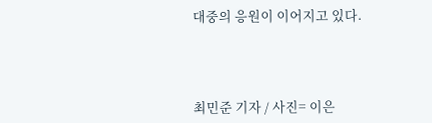대중의 응원이 이어지고 있다.




최민준 기자 / 사진= 이은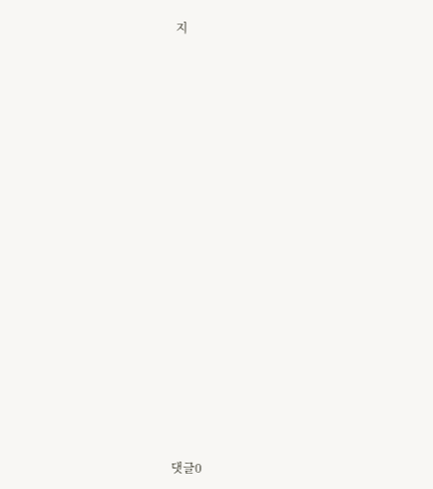지



















댓글0